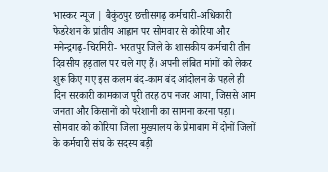भास्कर न्यूज | बैकुंठपुर छत्तीसगढ़ कर्मचारी-अधिकारी फेडरेशन के प्रांतीय आह्वान पर सोमवार से कोरिया और मनेन्द्रगढ़-चिरमिरी- भरतपुर जिले के शासकीय कर्मचारी तीन दिवसीय हड़ताल पर चले गए हैं। अपनी लंबित मांगों को लेकर शुरू किए गए इस कलम बंद-काम बंद आंदोलन के पहले ही दिन सरकारी कामकाज पूरी तरह ठप नजर आया, जिससे आम जनता और किसानों को परेशानी का सामना करना पड़ा। सोमवार को कोरिया जिला मुख्यालय के प्रेमाबाग में दोनों जिलों के कर्मचारी संघ के सदस्य बड़ी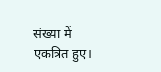संख्या में एकत्रित हुए।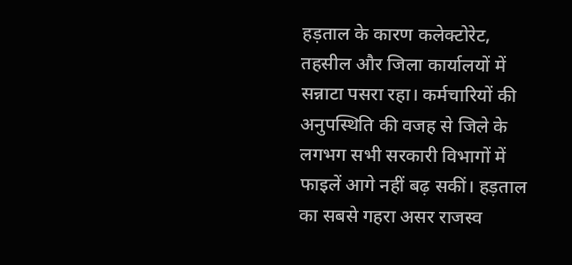हड़ताल के कारण कलेक्टोरेट, तहसील और जिला कार्यालयों में सन्नाटा पसरा रहा। कर्मचारियों की अनुपस्थिति की वजह से जिले के लगभग सभी सरकारी विभागों में फाइलें आगे नहीं बढ़ सकीं। हड़ताल का सबसे गहरा असर राजस्व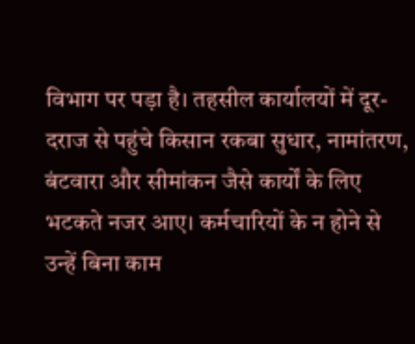विभाग पर पड़ा है। तहसील कार्यालयों में दूर-दराज से पहुंचे किसान रकबा सुधार, नामांतरण, बंटवारा और सीमांकन जैसे कार्यों के लिए भटकते नजर आए। कर्मचारियों के न होने से उन्हें बिना काम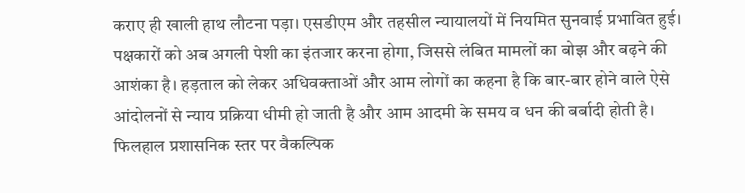कराए ही खाली हाथ लौटना पड़ा। एसडीएम और तहसील न्यायालयों में नियमित सुनवाई प्रभावित हुई। पक्षकारों को अब अगली पेशी का इंतजार करना होगा, जिससे लंबित मामलों का बोझ और बढ़ने की आशंका है। हड़ताल को लेकर अधिवक्ताओं और आम लोगों का कहना है कि बार-बार होने वाले ऐसे आंदोलनों से न्याय प्रक्रिया धीमी हो जाती है और आम आदमी के समय व धन की बर्बादी होती है। फिलहाल प्रशासनिक स्तर पर वैकल्पिक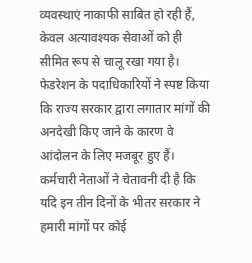व्यवस्थाएं नाकाफी साबित हो रही हैं, केवल अत्यावश्यक सेवाओं को ही सीमित रूप से चालू रखा गया है। फेडरेशन के पदाधिकारियों ने स्पष्ट किया कि राज्य सरकार द्वारा लगातार मांगों की अनदेखी किए जाने के कारण वे आंदोलन के लिए मजबूर हुए हैं। कर्मचारी नेताओं ने चेतावनी दी है कि यदि इन तीन दिनों के भीतर सरकार ने हमारी मांगों पर कोई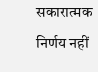सकारात्मक निर्णय नहीं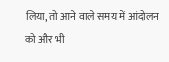लिया, तो आने वाले समय में आंदोलन को और भी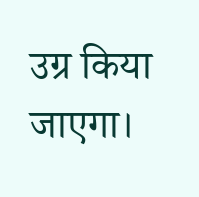उग्र किया जाएगा।